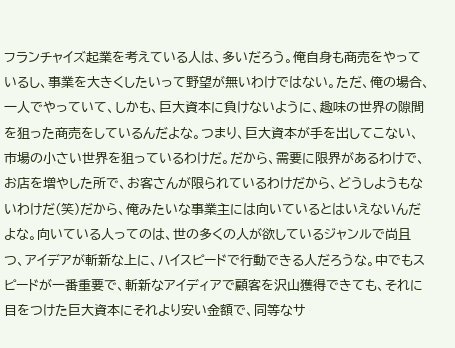フランチャイズ起業を考えている人は、多いだろう。俺自身も商売をやっているし、事業を大きくしたいって野望が無いわけではない。ただ、俺の場合、一人でやっていて、しかも、巨大資本に負けないように、趣味の世界の隙間を狙った商売をしているんだよな。つまり、巨大資本が手を出してこない、市場の小さい世界を狙っているわけだ。だから、需要に限界があるわけで、お店を増やした所で、お客さんが限られているわけだから、どうしようもないわけだ(笑)だから、俺みたいな事業主には向いているとはいえないんだよな。向いている人ってのは、世の多くの人が欲しているジャンルで尚且つ、アイデアが斬新な上に、ハイスピードで行動できる人だろうな。中でもスピードが一番重要で、斬新なアイディアで顧客を沢山獲得できても、それに目をつけた巨大資本にそれより安い金額で、同等なサ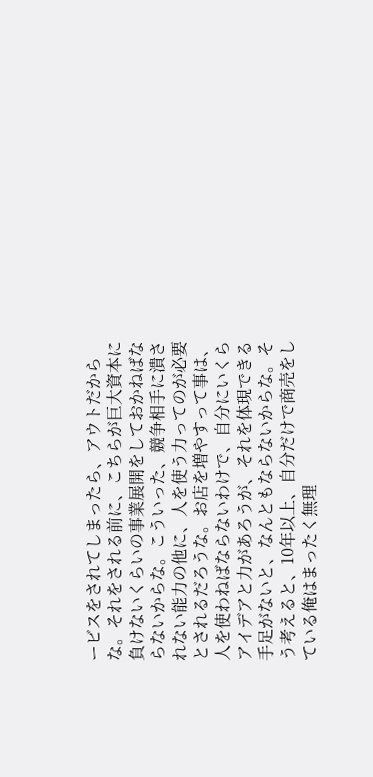ービスをされてしまったら、アウトだからな。それをされる前に、こちらが巨大資本に負けないくらいの事業展開をしておかねばならないからな。こういった、競争相手に潰されない能力の他に、人を使う力ってのが必要とされるだろうな。お店を増やすって事は、人を使わねばならないわけで、自分にいくらアイデアと力があろうが、それを体現できる手足がないと、なんともならないからな。そう考えると、10年以上、自分だけで商売をしている俺はまったく無理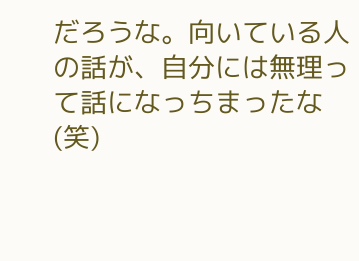だろうな。向いている人の話が、自分には無理って話になっちまったな(笑)